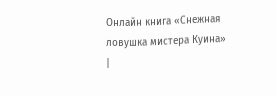Онлайн книга «Снежная ловушка мистера Куина»
|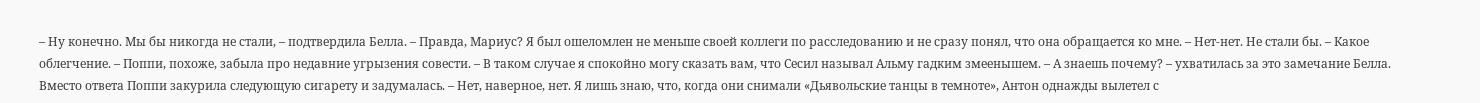– Ну конечно. Мы бы никогда не стали, – подтвердила Белла. – Правда, Мариус? Я был ошеломлен не меньше своей коллеги по расследованию и не сразу понял, что она обращается ко мне. – Нет-нет. Не стали бы. – Какое облегчение. – Поппи, похоже, забыла про недавние угрызения совести. – В таком случае я спокойно могу сказать вам, что Сесил называл Альму гадким змеенышем. – А знаешь почему? – ухватилась за это замечание Белла. Вместо ответа Поппи закурила следующую сигарету и задумалась. – Нет, наверное, нет. Я лишь знаю, что, когда они снимали «Дьявольские танцы в темноте», Антон однажды вылетел с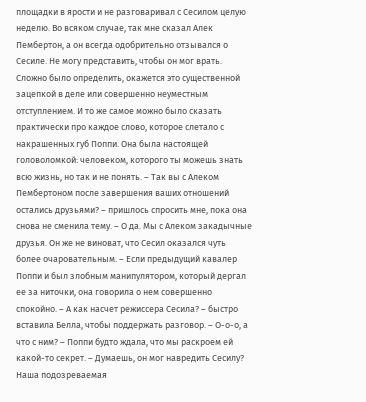площадки в ярости и не разговаривал с Сесилом целую неделю. Во всяком случае, так мне сказал Алек Пембертон, а он всегда одобрительно отзывался о Сесиле. Не могу представить, чтобы он мог врать. Сложно было определить, окажется это существенной зацепкой в деле или совершенно неуместным отступлением. И то же самое можно было сказать практически про каждое слово, которое слетало с накрашенных губ Поппи. Она была настоящей головоломкой: человеком, которого ты можешь знать всю жизнь, но так и не понять. – Так вы с Алеком Пембертоном после завершения ваших отношений остались друзьями? – пришлось спросить мне, пока она снова не сменила тему. – О да. Мы с Алеком закадычные друзья. Он же не виноват, что Сесил оказался чуть более очаровательным. – Если предыдущий кавалер Поппи и был злобным манипулятором, который дергал ее за ниточки, она говорила о нем совершенно спокойно. – А как насчет режиссера Сесила? – быстро вставила Белла, чтобы поддержать разговор. – О-о-о, а что с ним? – Поппи будто ждала, что мы раскроем ей какой-то секрет. – Думаешь, он мог навредить Сесилу? Наша подозреваемая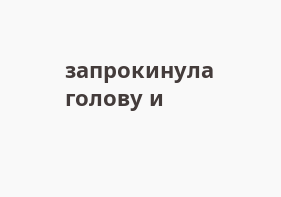запрокинула голову и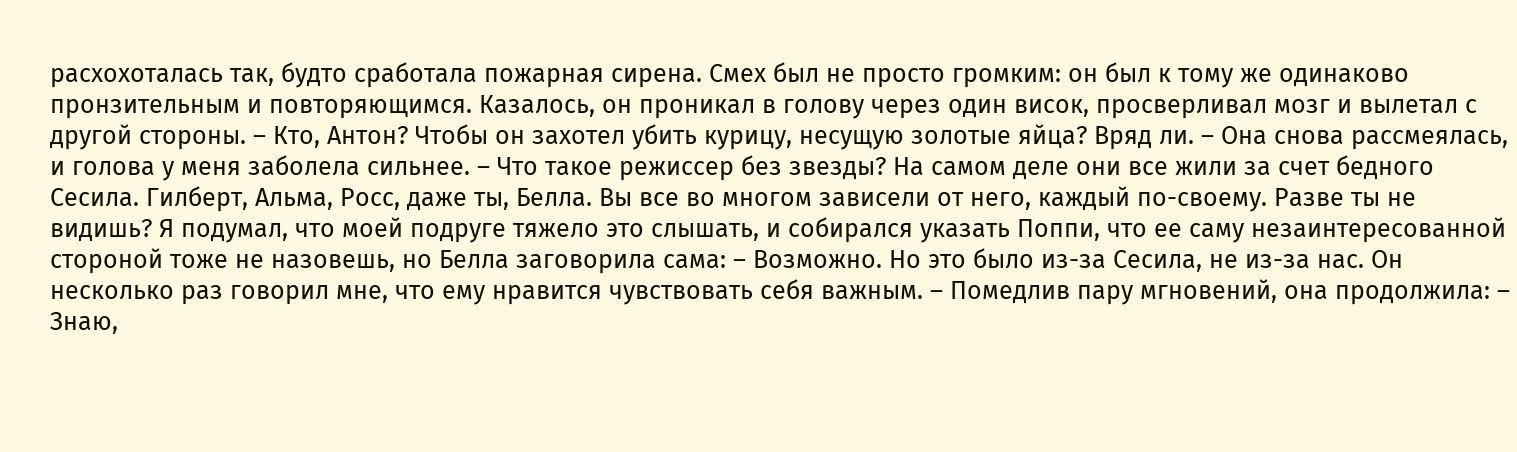расхохоталась так, будто сработала пожарная сирена. Смех был не просто громким: он был к тому же одинаково пронзительным и повторяющимся. Казалось, он проникал в голову через один висок, просверливал мозг и вылетал с другой стороны. – Кто, Антон? Чтобы он захотел убить курицу, несущую золотые яйца? Вряд ли. – Она снова рассмеялась, и голова у меня заболела сильнее. – Что такое режиссер без звезды? На самом деле они все жили за счет бедного Сесила. Гилберт, Альма, Росс, даже ты, Белла. Вы все во многом зависели от него, каждый по-своему. Разве ты не видишь? Я подумал, что моей подруге тяжело это слышать, и собирался указать Поппи, что ее саму незаинтересованной стороной тоже не назовешь, но Белла заговорила сама: – Возможно. Но это было из-за Сесила, не из-за нас. Он несколько раз говорил мне, что ему нравится чувствовать себя важным. – Помедлив пару мгновений, она продолжила: – Знаю,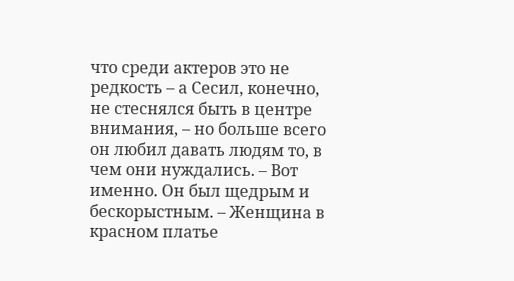что среди актеров это не редкость – а Сесил, конечно, не стеснялся быть в центре внимания, – но больше всего он любил давать людям то, в чем они нуждались. – Вот именно. Он был щедрым и бескорыстным. – Женщина в красном платье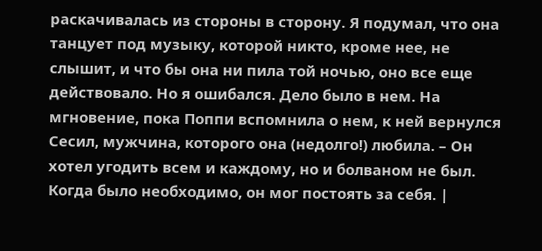раскачивалась из стороны в сторону. Я подумал, что она танцует под музыку, которой никто, кроме нее, не слышит, и что бы она ни пила той ночью, оно все еще действовало. Но я ошибался. Дело было в нем. На мгновение, пока Поппи вспомнила о нем, к ней вернулся Сесил, мужчина, которого она (недолго!) любила. – Он хотел угодить всем и каждому, но и болваном не был. Когда было необходимо, он мог постоять за себя. |